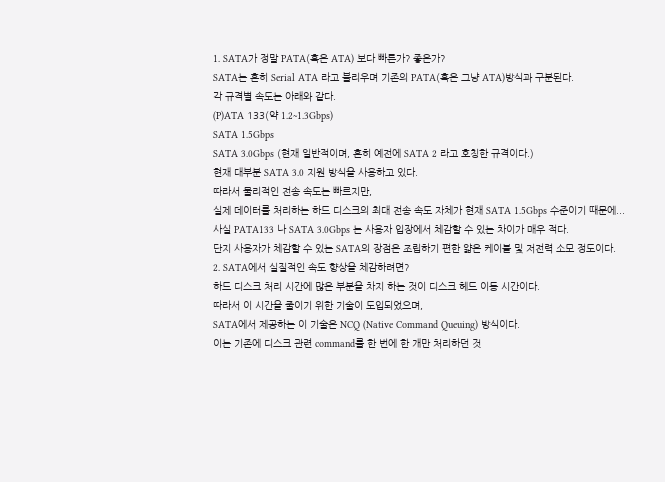1. SATA가 정말 PATA(혹은 ATA) 보다 빠른가? 좋은가?
SATA는 흔히 Serial ATA 라고 불리우며 기존의 PATA(혹은 그냥 ATA)방식과 구분된다.
각 규격별 속도는 아래와 같다.
(P)ATA 133(약 1.2~1.3Gbps)
SATA 1.5Gbps
SATA 3.0Gbps (현재 일반적이며, 흔히 예전에 SATA 2 라고 호칭한 규격이다.)
현재 대부분 SATA 3.0 지원 방식을 사용하고 있다.
따라서 물리적인 전송 속도는 빠르지만,
실제 데이터를 처리하는 하드 디스크의 최대 전송 속도 자체가 현재 SATA 1.5Gbps 수준이기 때문에...
사실 PATA133 나 SATA 3.0Gbps 는 사용자 입장에서 체감할 수 있는 차이가 매우 적다.
단지 사용자가 체감할 수 있는 SATA의 장점은 조립하기 편한 얇은 케이블 및 저전력 소모 정도이다.
2. SATA에서 실질적인 속도 향상을 체감하려면?
하드 디스크 처리 시간에 많은 부분을 차지 하는 것이 디스크 헤드 이동 시간이다.
따라서 이 시간을 줄이기 위한 기술이 도입되었으며,
SATA에서 제공하는 이 기술은 NCQ (Native Command Queuing) 방식이다.
이는 기존에 디스크 관련 command를 한 번에 한 개만 처리하던 것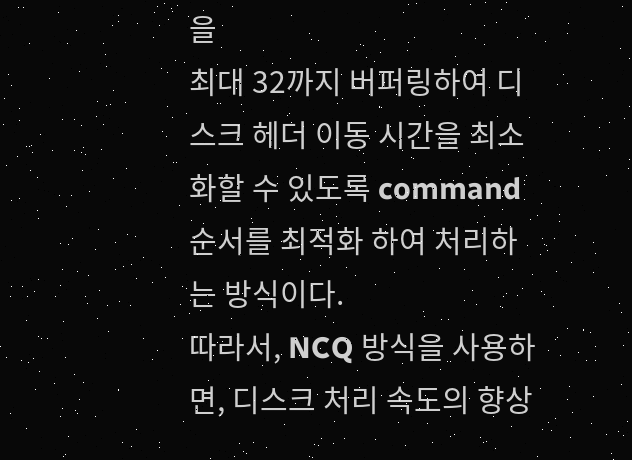을
최대 32까지 버퍼링하여 디스크 헤더 이동 시간을 최소화할 수 있도록 command 순서를 최적화 하여 처리하는 방식이다.
따라서, NCQ 방식을 사용하면, 디스크 처리 속도의 향상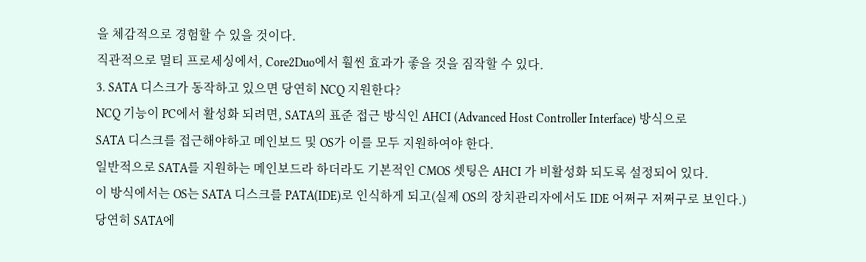을 체감적으로 경험할 수 있을 것이다.
직관적으로 멀티 프로세싱에서, Core2Duo에서 훨씬 효과가 좋을 것을 짐작할 수 있다.
3. SATA 디스크가 동작하고 있으면 당연히 NCQ 지원한다?
NCQ 기능이 PC에서 활성화 되려면, SATA의 표준 접근 방식인 AHCI (Advanced Host Controller Interface) 방식으로
SATA 디스크를 접근해야하고 메인보드 및 OS가 이를 모두 지원하여야 한다.
일반적으로 SATA를 지원하는 메인보드라 하더라도 기본적인 CMOS 셋팅은 AHCI 가 비활성화 되도록 설정되어 있다.
이 방식에서는 OS는 SATA 디스크를 PATA(IDE)로 인식하게 되고(실제 OS의 장치관리자에서도 IDE 어쩌구 저쩌구로 보인다.)
당연히 SATA에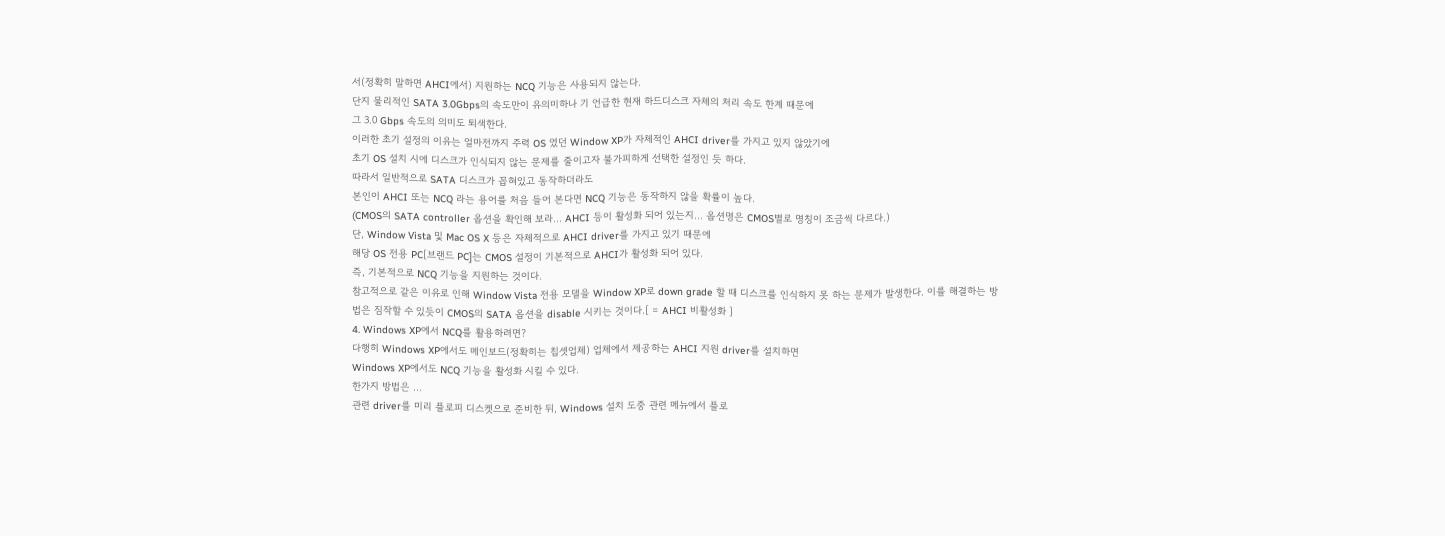서(정확히 말하면 AHCI에서) 지원하는 NCQ 기능은 사용되지 않는다.
단지 물리적인 SATA 3.0Gbps의 속도만이 유의미하나 기 언급한 현재 하드디스크 자체의 처리 속도 한계 때문에
그 3.0 Gbps 속도의 의미도 퇴색한다.
이러한 초기 설정의 이유는 얼마전까지 주력 OS 였던 Window XP가 자체적인 AHCI driver를 가지고 있지 않았기에
초기 OS 설치 시에 디스크가 인식되지 않는 문제를 줄이고자 불가피하게 선택한 설정인 듯 하다.
따라서 일반적으로 SATA 디스크가 꼽혀있고 동작하더라도
본인이 AHCI 또는 NCQ 라는 용어를 처음 들어 본다면 NCQ 기능은 동작하지 않을 확률이 높다.
(CMOS의 SATA controller 옵션을 확인해 보라... AHCI 등이 활성화 되어 있는지... 옵션명은 CMOS별로 명칭이 조금씩 다르다.)
단, Window Vista 및 Mac OS X 등은 자체적으로 AHCI driver를 가지고 있기 때문에
해당 OS 전용 PC[브랜드 PC]는 CMOS 설정이 기본적으로 AHCI가 활성화 되어 있다.
즉, 기본적으로 NCQ 기능을 지원하는 것이다.
참고적으로 같은 이유로 인해 Window Vista 전용 모델을 Window XP로 down grade 할 때 디스크를 인식하지 못 하는 문제가 발생한다. 이를 해결하는 방법은 짐작할 수 있듯이 CMOS의 SATA 옵션을 disable 시키는 것이다.[ = AHCI 비활성화 ]
4. Windows XP에서 NCQ를 활용하려면?
다행히 Windows XP에서도 메인보드(정확히는 칩셋업체) 업체에서 제공하는 AHCI 지원 driver를 설치하면
Windows XP에서도 NCQ 기능을 활성화 시킬 수 있다.
한가지 방법은 ...
관련 driver를 미리 플로피 디스켓으로 준비한 뒤, Windows 설치 도중 관련 메뉴에서 플로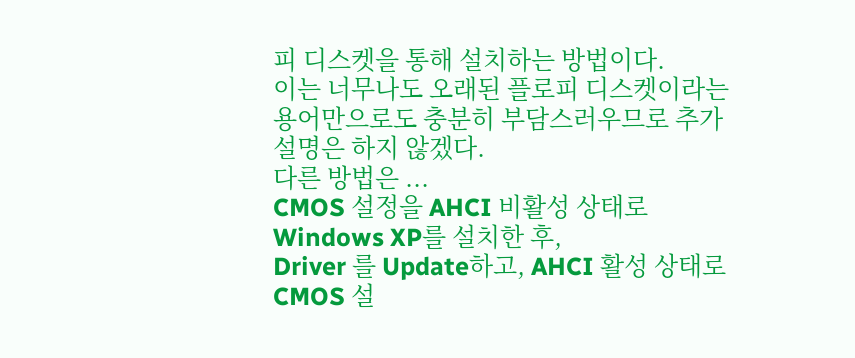피 디스켓을 통해 설치하는 방법이다.
이는 너무나도 오래된 플로피 디스켓이라는 용어만으로도 충분히 부담스러우므로 추가 설명은 하지 않겠다.
다른 방법은 ...
CMOS 설정을 AHCI 비활성 상태로 Windows XP를 설치한 후,
Driver 를 Update하고, AHCI 활성 상태로 CMOS 설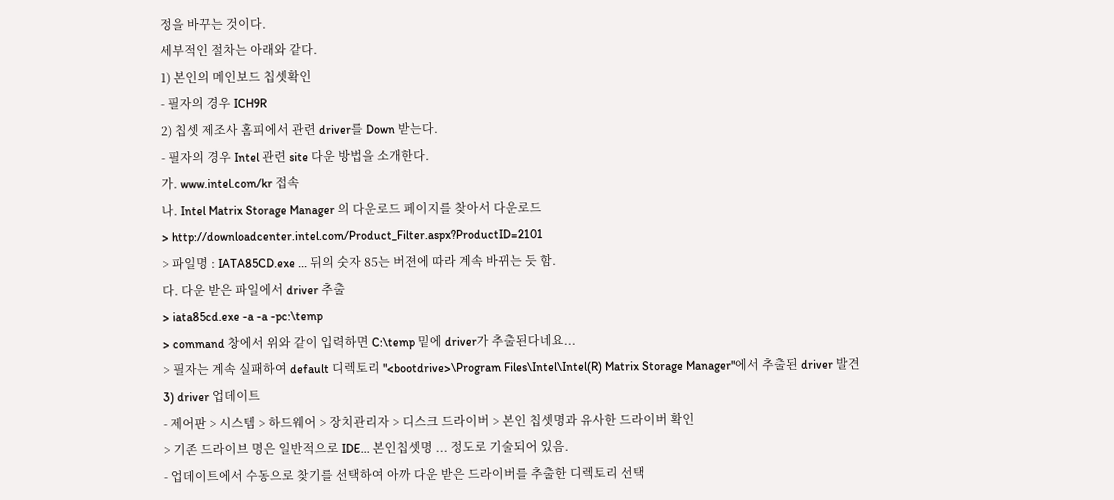정을 바꾸는 것이다.
세부적인 절차는 아래와 같다.
1) 본인의 메인보드 칩셋확인
- 필자의 경우 ICH9R
2) 칩셋 제조사 홈피에서 관련 driver를 Down 받는다.
- 필자의 경우 Intel 관련 site 다운 방법을 소개한다.
가. www.intel.com/kr 접속
나. Intel Matrix Storage Manager 의 다운로드 페이지를 찾아서 다운로드
> http://downloadcenter.intel.com/Product_Filter.aspx?ProductID=2101
> 파일명 : IATA85CD.exe ... 뒤의 숫자 85는 버젼에 따라 계속 바뀌는 듯 함.
다. 다운 받은 파일에서 driver 추출
> iata85cd.exe -a -a -pc:\temp
> command 창에서 위와 같이 입력하면 C:\temp 밑에 driver가 추출된다네요...
> 필자는 계속 실패하여 default 디렉토리 "<bootdrive>\Program Files\Intel\Intel(R) Matrix Storage Manager"에서 추출된 driver 발견
3) driver 업데이트
- 제어판 > 시스템 > 하드웨어 > 장치관리자 > 디스크 드라이버 > 본인 칩셋명과 유사한 드라이버 확인
> 기존 드라이브 명은 일반적으로 IDE... 본인칩셋명 ... 정도로 기술되어 있음.
- 업데이트에서 수동으로 찾기를 선택하여 아까 다운 받은 드라이버를 추출한 디렉토리 선택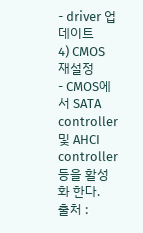- driver 업데이트
4) CMOS 재설정
- CMOS에서 SATA controller 및 AHCI controller 등을 활성화 한다.
출처 :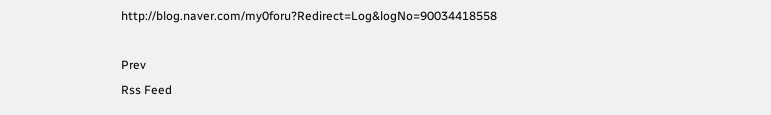http://blog.naver.com/my0foru?Redirect=Log&logNo=90034418558

Prev
Rss Feed